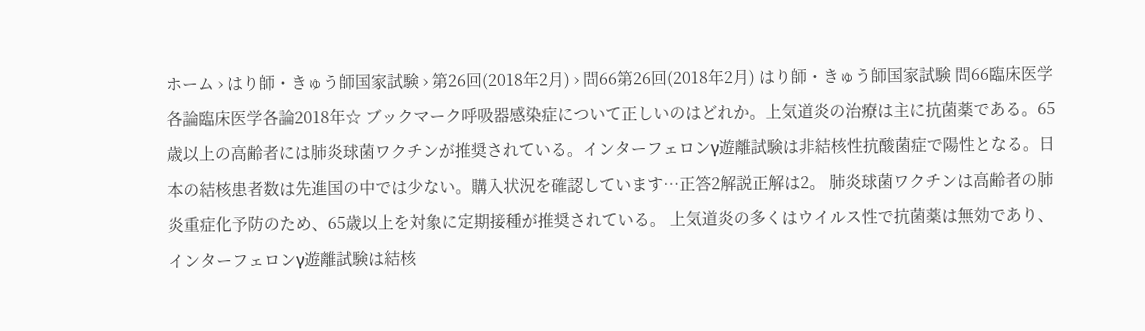ホーム › はり師・きゅう師国家試験 › 第26回(2018年2月) › 問66第26回(2018年2月) はり師・きゅう師国家試験 問66臨床医学各論臨床医学各論2018年☆ ブックマーク呼吸器感染症について正しいのはどれか。上気道炎の治療は主に抗菌薬である。65歳以上の高齢者には肺炎球菌ワクチンが推奨されている。インターフェロンγ遊離試験は非結核性抗酸菌症で陽性となる。日本の結核患者数は先進国の中では少ない。購入状況を確認しています…正答2解説正解は2。 肺炎球菌ワクチンは高齢者の肺炎重症化予防のため、65歳以上を対象に定期接種が推奨されている。 上気道炎の多くはウイルス性で抗菌薬は無効であり、インターフェロンγ遊離試験は結核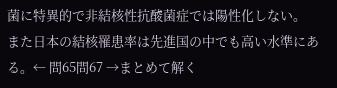菌に特異的で非結核性抗酸菌症では陽性化しない。 また日本の結核罹患率は先進国の中でも高い水準にある。← 問65問67 →まとめて解く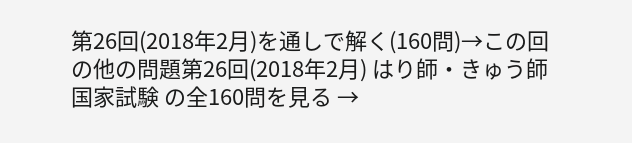第26回(2018年2月)を通しで解く(160問)→この回の他の問題第26回(2018年2月) はり師・きゅう師国家試験 の全160問を見る →